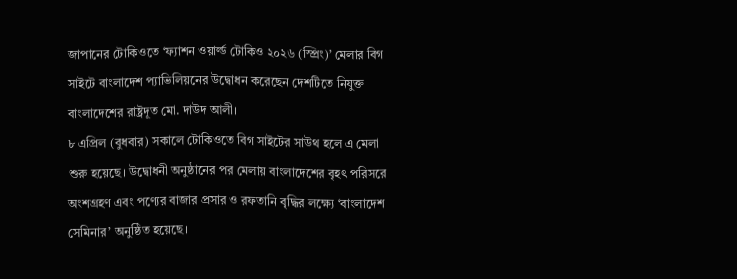জাপানের টোকিওতে ‘ফ্যাশন ওয়ার্ল্ড টোকিও ২০২৬ (স্প্রিং)’ মেলার বিগ সাইটে বাংলাদেশ প্যাভিলিয়নের উদ্বোধন করেছেন দেশটিতে নিযুক্ত বাংলাদেশের রাষ্ট্রদূত মো. দাউদ আলী।
৮ এপ্রিল (বুধবার) সকালে টোকিওতে বিগ সাইটের সাউথ হলে এ মেলা শুরু হয়েছে। উদ্বোধনী অনুষ্ঠানের পর মেলায় বাংলাদেশের বৃহৎ পরিসরে অংশগ্রহণ এবং পণ্যের বাজার প্রসার ও রফতানি বৃদ্ধির লক্ষ্যে ‘বাংলাদেশ সেমিনার’ অনুষ্ঠিত হয়েছে।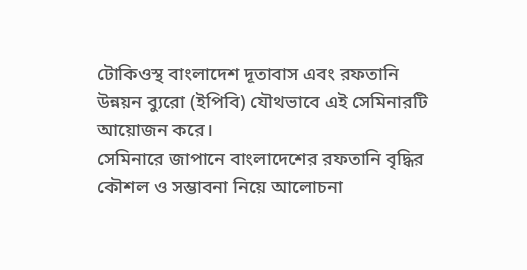টোকিওস্থ বাংলাদেশ দূতাবাস এবং রফতানি উন্নয়ন ব্যুরো (ইপিবি) যৌথভাবে এই সেমিনারটি আয়োজন করে।
সেমিনারে জাপানে বাংলাদেশের রফতানি বৃদ্ধির কৌশল ও সম্ভাবনা নিয়ে আলোচনা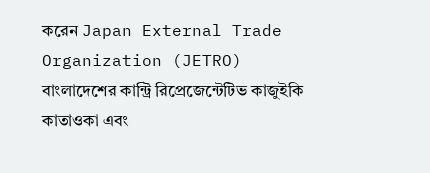করেন Japan External Trade Organization (JETRO) বাংলাদেশের কান্ট্রি রিপ্রেজেন্টেটিভ কাজুইকি কাতাওকা এবং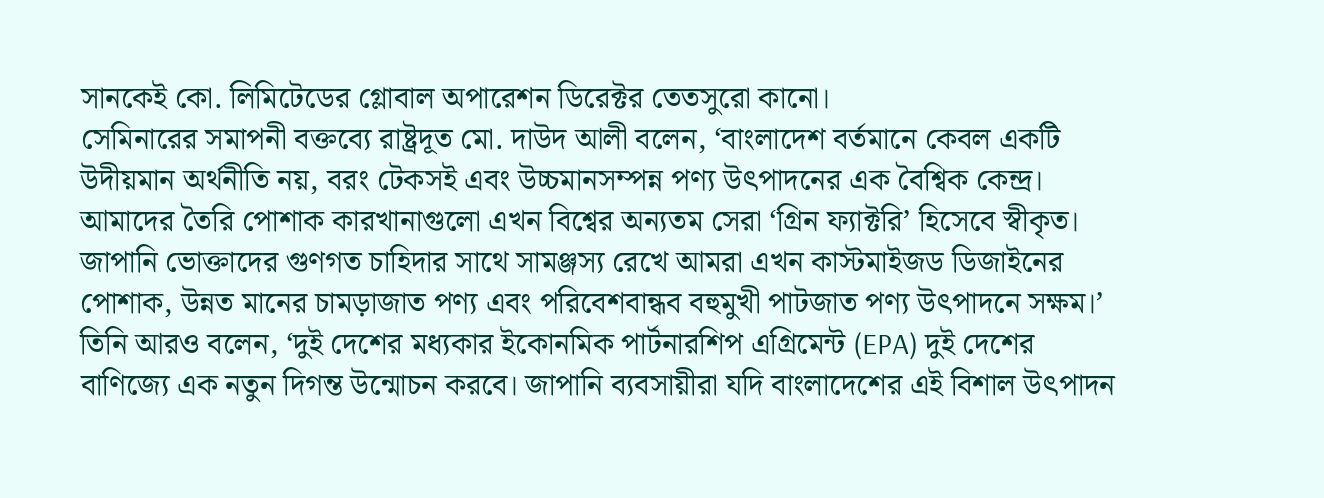সানকেই কো. লিমিটেডের গ্লোবাল অপারেশন ডিরেক্টর তেতসুরো কানো।
সেমিনারের সমাপনী বক্তব্যে রাষ্ট্রদূত মো. দাউদ আলী বলেন, ‘বাংলাদেশ বর্তমানে কেবল একটি উদীয়মান অর্থনীতি নয়, বরং টেকসই এবং উচ্চমানসম্পন্ন পণ্য উৎপাদনের এক বৈশ্বিক কেন্দ্র। আমাদের তৈরি পোশাক কারখানাগুলো এখন বিশ্বের অন্যতম সেরা ‘গ্রিন ফ্যাক্টরি’ হিসেবে স্বীকৃত। জাপানি ভোক্তাদের গুণগত চাহিদার সাথে সামঞ্জস্য রেখে আমরা এখন কাস্টমাইজড ডিজাইনের পোশাক, উন্নত মানের চামড়াজাত পণ্য এবং পরিবেশবান্ধব বহুমুখী পাটজাত পণ্য উৎপাদনে সক্ষম।’
তিনি আরও বলেন, ‘দুই দেশের মধ্যকার ইকোনমিক পার্টনারশিপ এগ্রিমেন্ট (EPA) দুই দেশের বাণিজ্যে এক নতুন দিগন্ত উন্মোচন করবে। জাপানি ব্যবসায়ীরা যদি বাংলাদেশের এই বিশাল উৎপাদন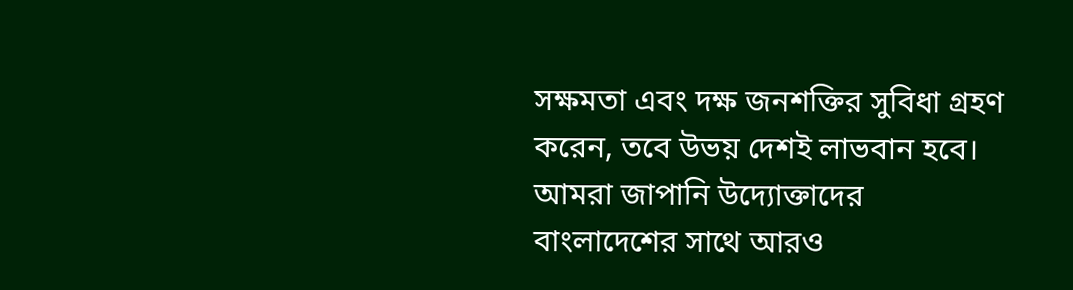সক্ষমতা এবং দক্ষ জনশক্তির সুবিধা গ্রহণ করেন, তবে উভয় দেশই লাভবান হবে। আমরা জাপানি উদ্যোক্তাদের বাংলাদেশের সাথে আরও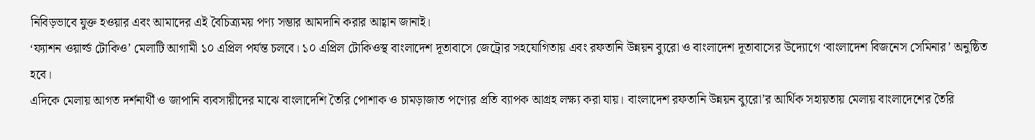নিবিড়ভাবে যুক্ত হওয়ার এবং আমাদের এই বৈচিত্র্যময় পণ্য সম্ভার আমদানি করার আহ্বান জানাই।
‘ফ্যাশন ওয়ার্ল্ড টোকিও’ মেলাটি আগামী ১০ এপ্রিল পর্যন্ত চলবে। ১০ এপ্রিল টোকিওস্থ বাংলাদেশ দূতাবাসে জেট্রোর সহযোগিতায় এবং রফতানি উন্নয়ন ব্যুরো ও বাংলাদেশ দূতাবাসের উদ্যোগে ‘বাংলাদেশ বিজনেস সেমিনার’ অনুষ্ঠিত হবে।
এদিকে মেলায় আগত দর্শনার্থী ও জাপানি ব্যবসায়ীদের মাঝে বাংলাদেশি তৈরি পোশাক ও চামড়াজাত পণ্যের প্রতি ব্যাপক আগ্রহ লক্ষ্য করা যায়। বাংলাদেশ রফতানি উন্নয়ন ব্যুরো’র আর্থিক সহায়তায় মেলায় বাংলাদেশের তৈরি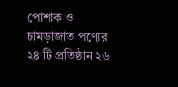পোশাক ও চামড়াজাত পণ্যের ২৪ টি প্রতিষ্ঠান ২৬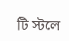টি স্টলে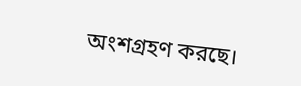অংশগ্রহণ করছে।